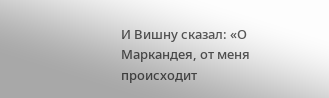И Вишну сказал: «О Маркандея, от меня происходит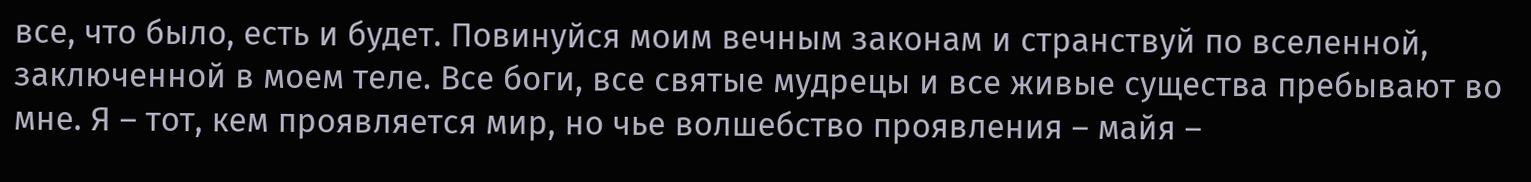все, что было, есть и будет. Повинуйся моим вечным законам и странствуй по вселенной, заключенной в моем теле. Все боги, все святые мудрецы и все живые существа пребывают во мне. Я – тот, кем проявляется мир, но чье волшебство проявления – майя –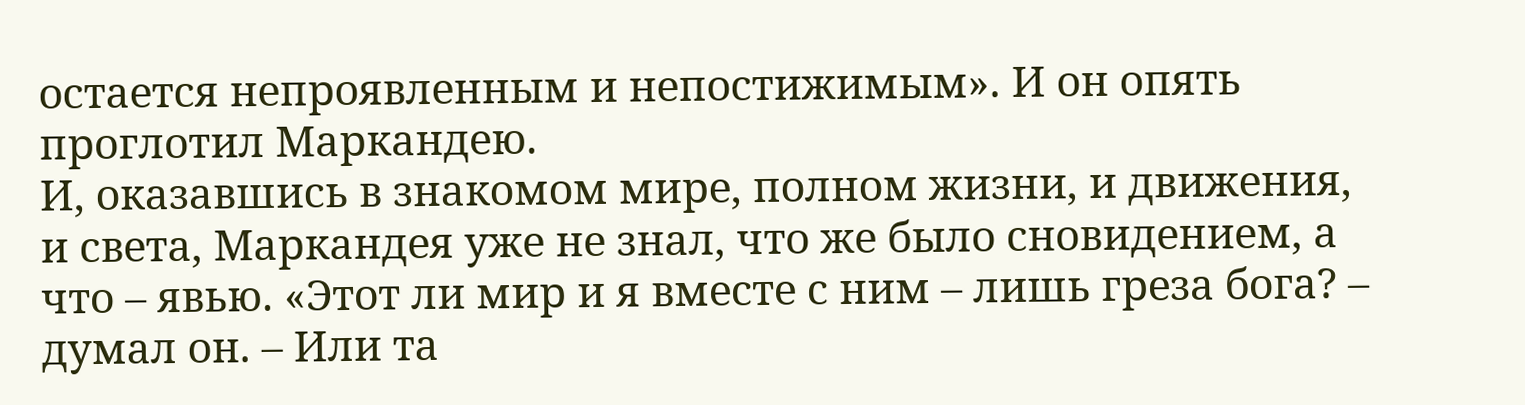остается непроявленным и непостижимым». И он опять проглотил Маркандею.
И, оказавшись в знакомом мире, полном жизни, и движения, и света, Маркандея уже не знал, что же было сновидением, а что – явью. «Этот ли мир и я вместе с ним – лишь греза бога? – думал он. – Или та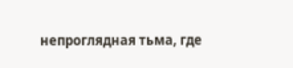непроглядная тьма, где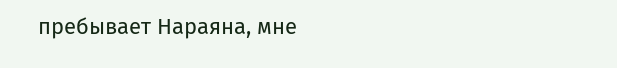пребывает Нараяна, мне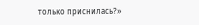только приснилась?»